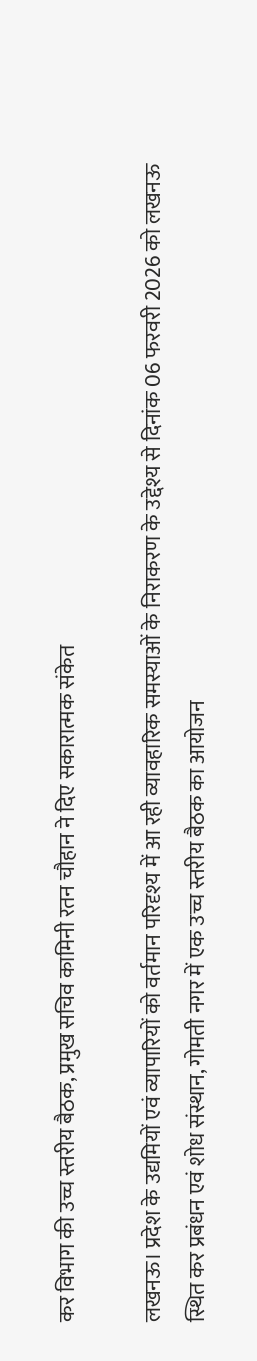कर विभाग की उच्च स्तरीय बैठक, प्रमुख सचिव कामिनी रतन चौहान ने दिए सकारात्मक संकेत

लखनऊ। प्रदेश के उद्यमियों एवं व्यापारियों को वर्तमान परिदृश्य में आ रही व्यावहारिक समस्याओं के निराकरण के उद्देश्य से दिनांक 06 फरवरी 2026 को लखनऊ स्थित कर प्रबंधन एवं शोध संस्थान, गोमती नगर में एक उच्च स्तरीय बैठक का आयोजन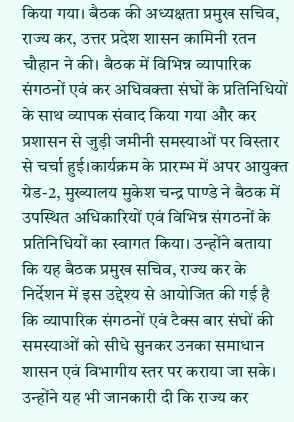किया गया। बैठक की अध्यक्षता प्रमुख सचिव, राज्य कर, उत्तर प्रदेश शासन कामिनी रतन चौहान ने की। बैठक में विभिन्न व्यापारिक संगठनों एवं कर अधिवक्ता संघों के प्रतिनिधियों के साथ व्यापक संवाद किया गया और कर प्रशासन से जुड़ी जमीनी समस्याओं पर विस्तार से चर्चा हुई।कार्यक्रम के प्रारम्भ में अपर आयुक्त ग्रेड-2, मुख्यालय मुकेश चन्द्र पाण्डे ने बैठक में उपस्थित अधिकारियों एवं विभिन्न संगठनों के प्रतिनिधियों का स्वागत किया। उन्होंने बताया कि यह बैठक प्रमुख सचिव, राज्य कर के निर्देशन में इस उद्देश्य से आयोजित की गई है कि व्यापारिक संगठनों एवं टैक्स बार संघों की समस्याओं को सीधे सुनकर उनका समाधान शासन एवं विभागीय स्तर पर कराया जा सके। उन्होंने यह भी जानकारी दी कि राज्य कर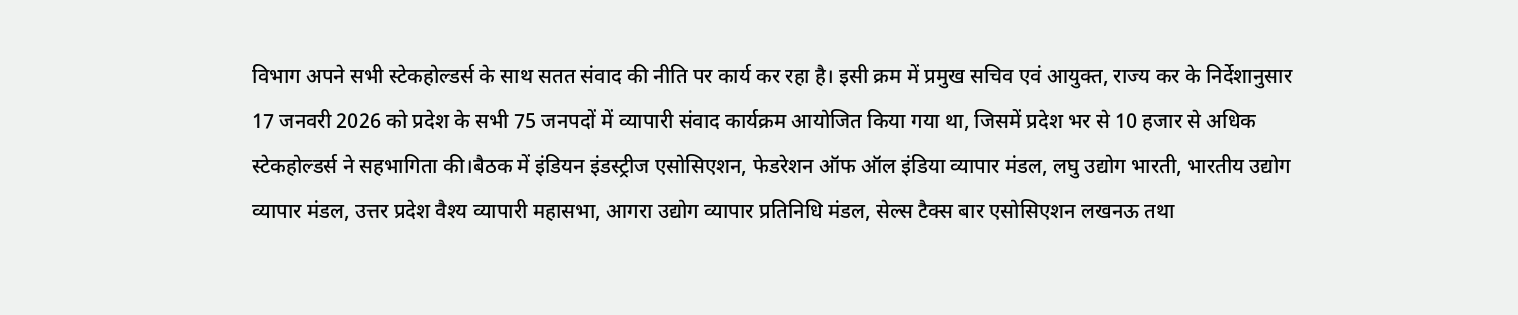विभाग अपने सभी स्टेकहोल्डर्स के साथ सतत संवाद की नीति पर कार्य कर रहा है। इसी क्रम में प्रमुख सचिव एवं आयुक्त, राज्य कर के निर्देशानुसार 17 जनवरी 2026 को प्रदेश के सभी 75 जनपदों में व्यापारी संवाद कार्यक्रम आयोजित किया गया था, जिसमें प्रदेश भर से 10 हजार से अधिक स्टेकहोल्डर्स ने सहभागिता की।बैठक में इंडियन इंडस्ट्रीज एसोसिएशन, फेडरेशन ऑफ ऑल इंडिया व्यापार मंडल, लघु उद्योग भारती, भारतीय उद्योग व्यापार मंडल, उत्तर प्रदेश वैश्य व्यापारी महासभा, आगरा उद्योग व्यापार प्रतिनिधि मंडल, सेल्स टैक्स बार एसोसिएशन लखनऊ तथा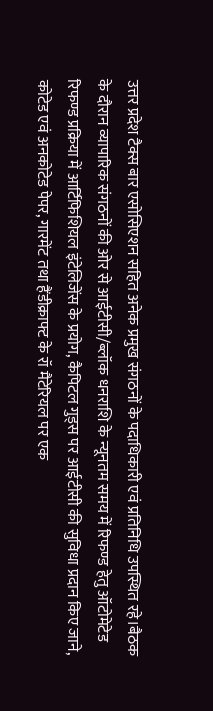उत्तर प्रदेश टैक्स बार एसोसिएशन सहित अनेक प्रमुख संगठनों के पदाधिकारी एवं प्रतिनिधि उपस्थित रहे।बैठक के दौरान व्यापारिक संगठनों की ओर से आईटीसी/ब्लॉक धनराशि के न्यूनतम समय में रिफण्ड हेतु ऑटोमेटेड रिफण्ड प्रक्रिया में आर्टिफिशियल इंटेलिजेंस के प्रयोग, कैपिटल गुड्स पर आईटीसी की सुविधा प्रदान किए जाने, कोटेड एवं अनकोटेड पेपर, गारमेंट तथा हैंडीक्राफ्ट के रॉ मैटेरियल पर एक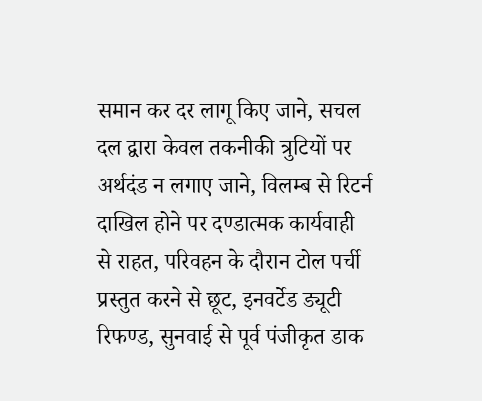समान कर दर लागू किए जाने, सचल दल द्वारा केवल तकनीकी त्रुटियों पर अर्थदंड न लगाए जाने, विलम्ब से रिटर्न दाखिल होने पर दण्डात्मक कार्यवाही से राहत, परिवहन के दौरान टोल पर्ची प्रस्तुत करने से छूट, इनवर्टेड ड्यूटी रिफण्ड, सुनवाई से पूर्व पंजीकृत डाक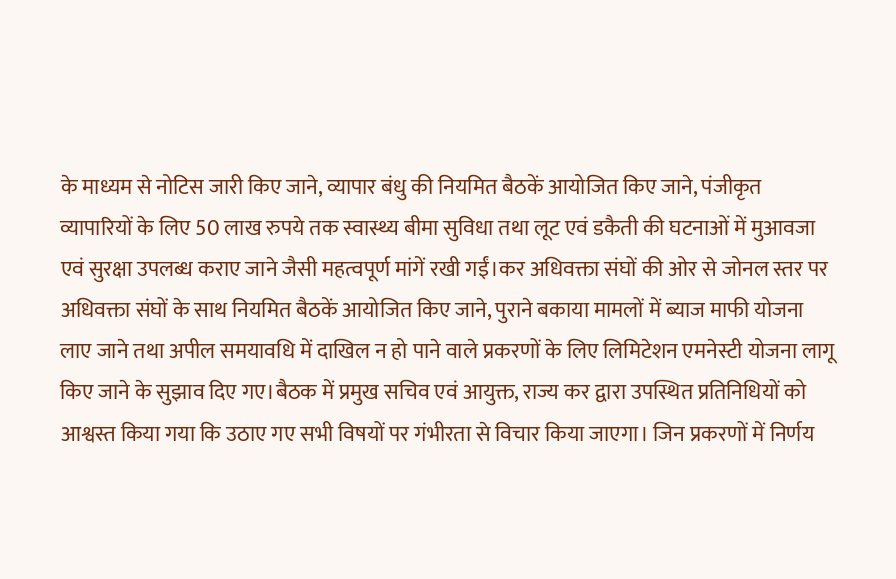के माध्यम से नोटिस जारी किए जाने, व्यापार बंधु की नियमित बैठकें आयोजित किए जाने, पंजीकृत व्यापारियों के लिए 50 लाख रुपये तक स्वास्थ्य बीमा सुविधा तथा लूट एवं डकैती की घटनाओं में मुआवजा एवं सुरक्षा उपलब्ध कराए जाने जैसी महत्वपूर्ण मांगें रखी गईं।कर अधिवक्ता संघों की ओर से जोनल स्तर पर अधिवक्ता संघों के साथ नियमित बैठकें आयोजित किए जाने, पुराने बकाया मामलों में ब्याज माफी योजना लाए जाने तथा अपील समयावधि में दाखिल न हो पाने वाले प्रकरणों के लिए लिमिटेशन एमनेस्टी योजना लागू किए जाने के सुझाव दिए गए।बैठक में प्रमुख सचिव एवं आयुक्त, राज्य कर द्वारा उपस्थित प्रतिनिधियों को आश्वस्त किया गया कि उठाए गए सभी विषयों पर गंभीरता से विचार किया जाएगा। जिन प्रकरणों में निर्णय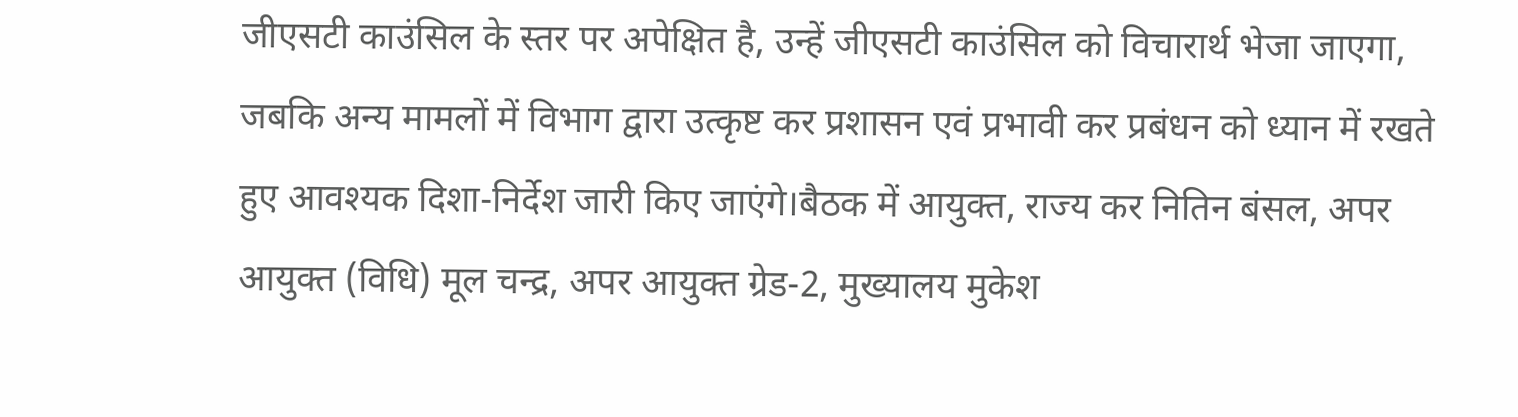जीएसटी काउंसिल के स्तर पर अपेक्षित है, उन्हें जीएसटी काउंसिल को विचारार्थ भेजा जाएगा, जबकि अन्य मामलों में विभाग द्वारा उत्कृष्ट कर प्रशासन एवं प्रभावी कर प्रबंधन को ध्यान में रखते हुए आवश्यक दिशा-निर्देश जारी किए जाएंगे।बैठक में आयुक्त, राज्य कर नितिन बंसल, अपर आयुक्त (विधि) मूल चन्द्र, अपर आयुक्त ग्रेड-2, मुख्यालय मुकेश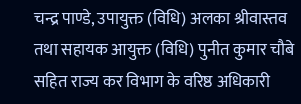चन्द्र पाण्डे, उपायुक्त (विधि) अलका श्रीवास्तव तथा सहायक आयुक्त (विधि) पुनीत कुमार चौबे सहित राज्य कर विभाग के वरिष्ठ अधिकारी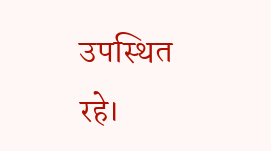उपस्थित रहे।